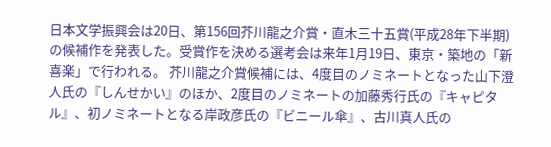日本文学振興会は20日、第156回芥川龍之介賞・直木三十五賞(平成28年下半期)の候補作を発表した。受賞作を決める選考会は来年1月19日、東京・築地の「新喜楽」で行われる。 芥川龍之介賞候補には、4度目のノミネートとなった山下澄人氏の『しんせかい』のほか、2度目のノミネートの加藤秀行氏の『キャピタル』、初ノミネートとなる岸政彦氏の『ビニール傘』、古川真人氏の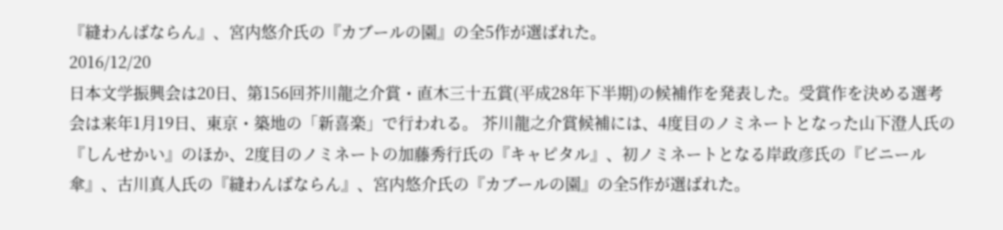『縫わんばならん』、宮内悠介氏の『カブールの園』の全5作が選ばれた。
2016/12/20
日本文学振興会は20日、第156回芥川龍之介賞・直木三十五賞(平成28年下半期)の候補作を発表した。受賞作を決める選考会は来年1月19日、東京・築地の「新喜楽」で行われる。 芥川龍之介賞候補には、4度目のノミネートとなった山下澄人氏の『しんせかい』のほか、2度目のノミネートの加藤秀行氏の『キャピタル』、初ノミネートとなる岸政彦氏の『ビニール傘』、古川真人氏の『縫わんばならん』、宮内悠介氏の『カブールの園』の全5作が選ばれた。